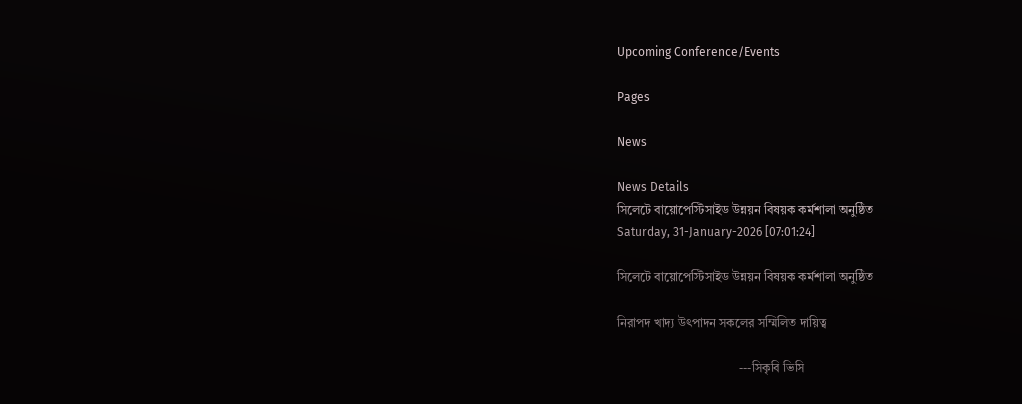Upcoming Conference/Events

Pages

News

News Details
সিলেটে বায়োপেস্টিসাইড উন্নয়ন বিষয়ক কর্মশালা অনুষ্ঠিত
Saturday, 31-January-2026 [07:01:24]

সিলেটে বায়োপেস্টিসাইড উন্নয়ন বিষয়ক কর্মশালা অনুষ্ঠিত

নিরাপদ খাদ্য উৎপাদন সকলের সম্মিলিত দায়িত্ব

                                       ---সিকৃবি ভিসি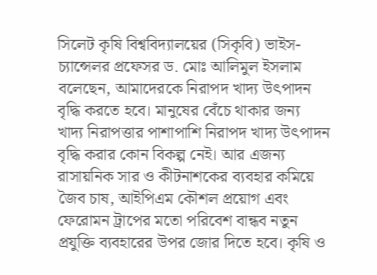সিলেট কৃষি বিশ্ববিদ্যালয়ের (সিকৃবি) ভাইস-চ্যান্সেলর প্রফেসর ড. মোঃ আলিমুল ইসলাম বলেছেন, আমাদেরকে নিরাপদ খাদ্য উৎপাদন বৃদ্ধি করতে হবে। মানুষের বেঁচে থাকার জন্য খাদ্য নিরাপত্তার পাশাপাশি নিরাপদ খাদ্য উৎপাদন বৃদ্ধি করার কোন বিকল্প নেই। আর এজন্য রাসায়নিক সার ও কীটনাশকের ব্যবহার কমিয়ে জৈব চাষ, আইপিএম কৌশল প্রয়োগ এবং ফেরোমন ট্রাপের মতো পরিবেশ বান্ধব নতুন প্রযুক্তি ব্যবহারের উপর জোর দিতে হবে। কৃষি ও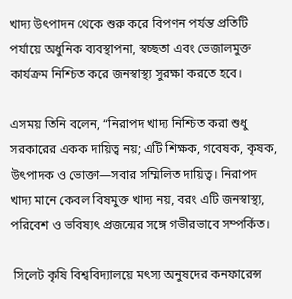খাদ্য উৎপাদন থেকে শুরু করে বিপণন পর্যন্ত প্রতিটি পর্যায়ে অধুনিক ব্যবস্থাপনা, স্বচ্ছতা এবং ভেজালমুক্ত কার্যক্রম নিশ্চিত করে জনস্বাস্থ্য সুরক্ষা করতে হবে।

এসময় তিনি বলেন, “নিরাপদ খাদ্য নিশ্চিত করা শুধু সরকারের একক দায়িত্ব নয়; এটি শিক্ষক, গবেষক, কৃষক, উৎপাদক ও ভোক্তা—সবার সম্মিলিত দায়িত্ব। নিরাপদ খাদ্য মানে কেবল বিষমুক্ত খাদ্য নয়, বরং এটি জনস্বাস্থ্য, পরিবেশ ও ভবিষ্যৎ প্রজন্মের সঙ্গে গভীরভাবে সম্পর্কিত।

 সিলেট কৃষি বিশ্ববিদ্যালয়ে মৎস্য অনুষদের কনফারেন্স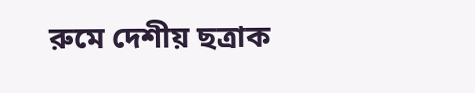রুমে দেশীয় ছত্রাক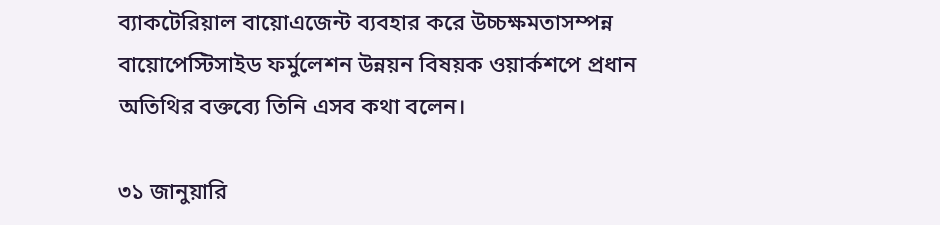ব্যাকটেরিয়াল বায়োএজেন্ট ব্যবহার করে উচ্চক্ষমতাসম্পন্ন বায়োপেস্টিসাইড ফর্মুলেশন উন্নয়ন বিষয়ক ওয়ার্কশপে প্রধান অতিথির বক্তব্যে তিনি এসব কথা বলেন।

৩১ জানুয়ারি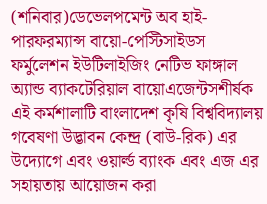(শনিবার)ডেভেলপমেন্ট অব হাই-পারফরম্যান্স বায়ো-পেস্টিসাইডস ফর্মুলেশন ইউটিলাইজিং নেটিভ ফাঙ্গাল অ্যান্ড ব্যাকটেরিয়াল বায়োএজেন্টসশীর্ষক এই কর্মশালাটি বাংলাদেশ কৃষি বিশ্ববিদ্যালয় গবেষণা উদ্ভাবন কেন্দ্র (বাউ-রিক) এর উদ্যোগে এবং ওয়ার্ল্ড ব্যাংক এবং এজ এর সহায়তায় আয়োজন করা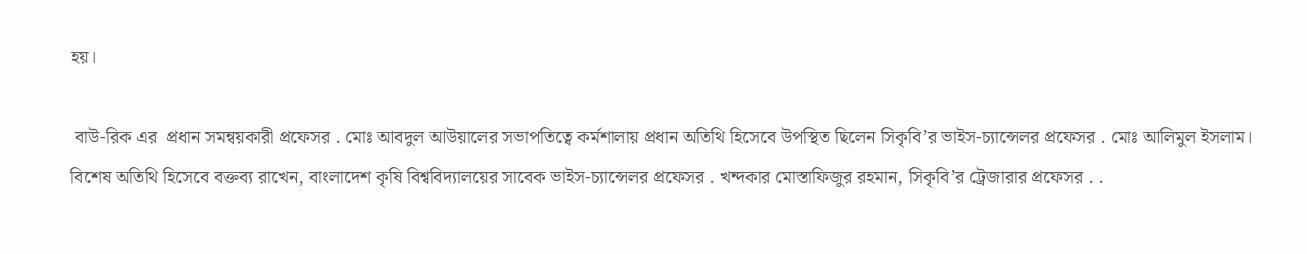হয়।

 বাউ-রিক এর  প্রধান সমন্বয়কারী প্রফেসর . মোঃ আবদুল আউয়ালের সভাপতিত্বে কর্মশালায় প্রধান অতিথি হিসেবে উপস্থিত ছিলেন সিকৃবি’র ভাইস-চ্যান্সেলর প্রফেসর . মোঃ আলিমুল ইসলাম। বিশেষ অতিথি হিসেবে বক্তব্য রাখেন, বাংলাদেশ কৃষি বিশ্ববিদ্যালয়ের সাবেক ভাইস-চ্যান্সেলর প্রফেসর . খন্দকার মোস্তাফিজুর রহমান, সিকৃবি’র ট্রেজারার প্রফেসর . .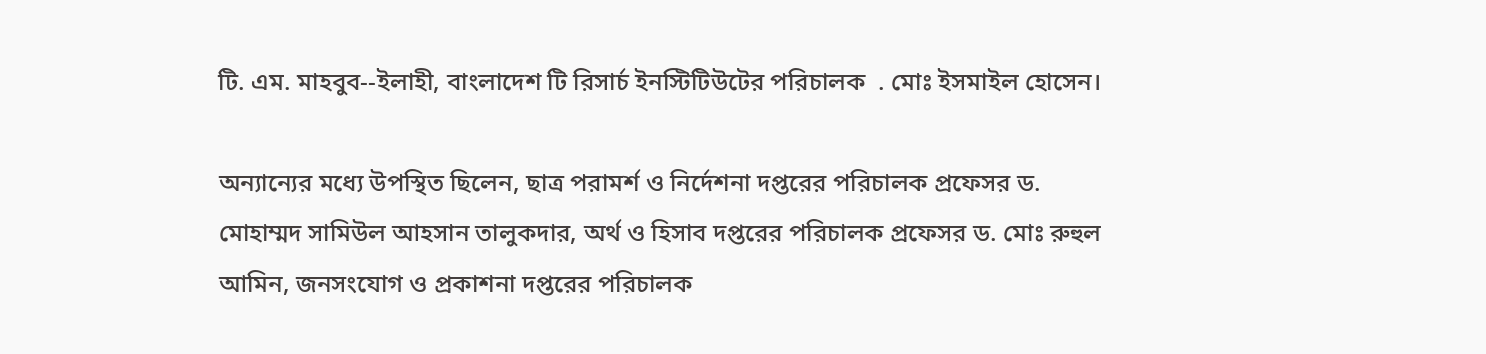টি. এম. মাহবুব--ইলাহী, বাংলাদেশ টি রিসার্চ ইনস্টিটিউটের পরিচালক  . মোঃ ইসমাইল হোসেন।

অন্যান্যের মধ্যে উপস্থিত ছিলেন, ছাত্র পরামর্শ ও নির্দেশনা দপ্তরের পরিচালক প্রফেসর ড. মোহাম্মদ সামিউল আহসান তালুকদার, অর্থ ও হিসাব দপ্তরের পরিচালক প্রফেসর ড. মোঃ রুহুল আমিন, জনসংযোগ ও প্রকাশনা দপ্তরের পরিচালক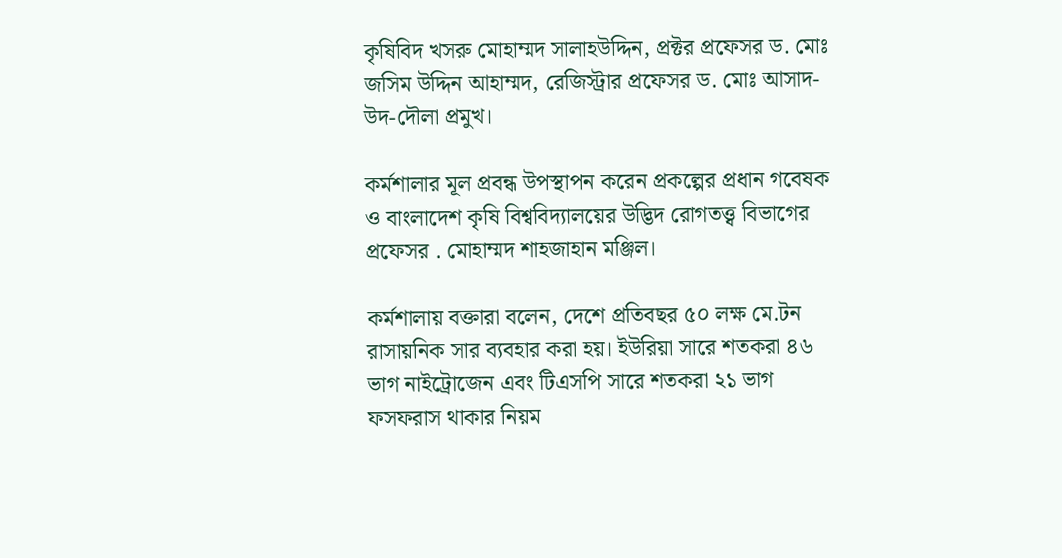কৃষিবিদ খসরু মোহাম্মদ সালাহউদ্দিন, প্রক্টর প্রফেসর ড. মোঃ জসিম উদ্দিন আহাম্মদ, রেজিস্ট্রার প্রফেসর ড. মোঃ আসাদ-উদ-দৌলা প্রমুখ।

কর্মশালার মূল প্রবন্ধ উপস্থাপন করেন প্রকল্পের প্রধান গবেষক ও বাংলাদেশ কৃষি বিশ্ববিদ্যালয়ের উদ্ভিদ রোগতত্ত্ব বিভাগের প্রফেসর . মোহাম্মদ শাহজাহান মঞ্জিল।

কর্মশালায় বক্তারা বলেন, দেশে প্রতিবছর ৫০ লক্ষ মে.টন রাসায়নিক সার ব্যবহার করা হয়। ইউরিয়া সারে শতকরা ৪৬ ভাগ নাইট্রোজেন এবং টিএসপি সারে শতকরা ২১ ভাগ ফসফরাস থাকার নিয়ম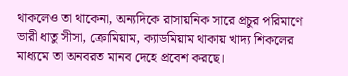থাকলেও তা থাকেনা, অন্যদিকে রাসায়নিক সারে প্রচুর পরিমাণে ভারী ধাতু সীসা, ক্রোমিয়াম, ক্যাডমিয়াম থাকায় খাদ্য শিকলের মাধ্যমে তা অনবরত মানব দেহে প্রবেশ করছে।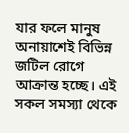যার ফলে মানুষ অনায়াশেই বিভিন্ন জটিল রোগে আক্রান্ত হচ্ছে। এই সকল সমস্যা থেকে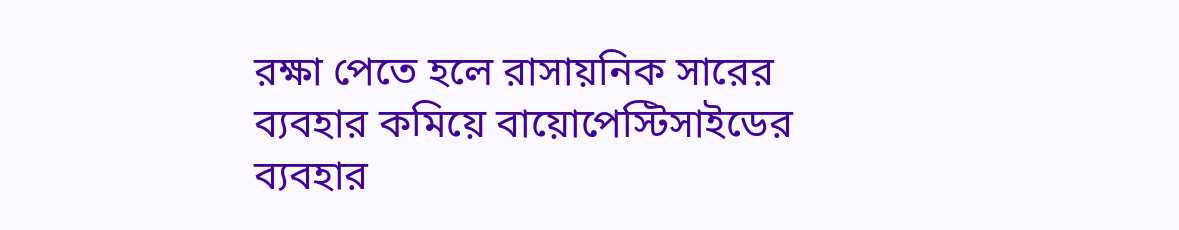রক্ষা পেতে হলে রাসায়নিক সারের ব্যবহার কমিয়ে বায়োপেস্টিসাইডের ব্যবহার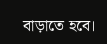বাড়াতে হবে।